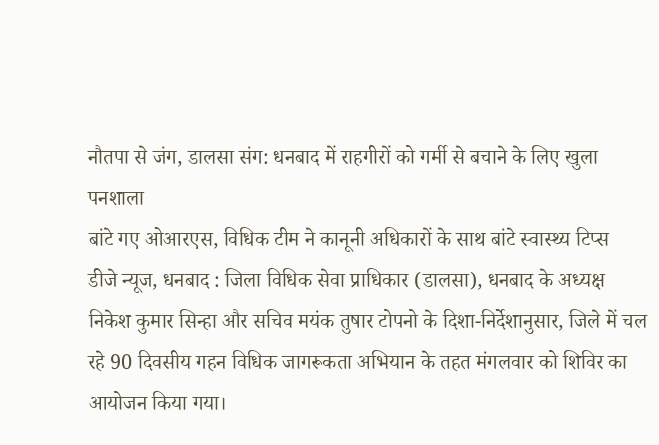नौतपा से जंग, डालसा संग: धनबाद में राहगीरों को गर्मी से बचाने के लिए खुला पनशाला
बांटे गए ओआरएस, विधिक टीम ने कानूनी अधिकारों के साथ बांटे स्वास्थ्य टिप्स
डीजे न्यूज, धनबाद : जिला विधिक सेवा प्राधिकार (डालसा), धनबाद के अध्यक्ष निकेश कुमार सिन्हा और सचिव मयंक तुषार टोपनो के दिशा-निर्देशानुसार, जिले में चल रहे 90 दिवसीय गहन विधिक जागरूकता अभियान के तहत मंगलवार को शिविर का आयोजन किया गया।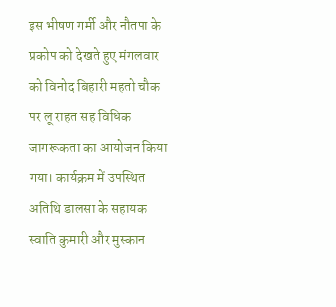इस भीषण गर्मी और नौतपा के प्रकोप को देखते हुए मंगलवार को विनोद बिहारी महतो चौक पर लू राहत सह विधिक जागरूकता का आयोजन किया गया। कार्यक्रम में उपस्थित अतिथि डालसा के सहायक स्वाति कुमारी और मुस्कान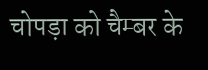चोपड़ा को चैम्बर के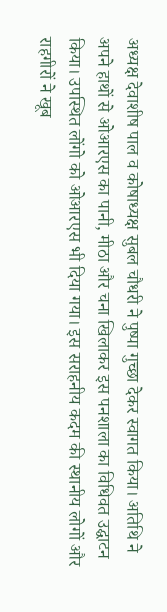अध्यक्ष देवाशीष पाल व कोषाध्यक्ष सुबल चौधरी ने पुष्पा गुच्छा देकर स्वागत किया। अतिथि ने अपने हाथों से ओआरएस का पानी, मीठा और चना खिलाकर इस पनशाला का विधिवत उद्घाटन किया। उपस्थित लोंगो को ओआरएस भी दिया गया। इस सराहनीय कदम की स्थानीय लोगों और राहगीरों ने खूब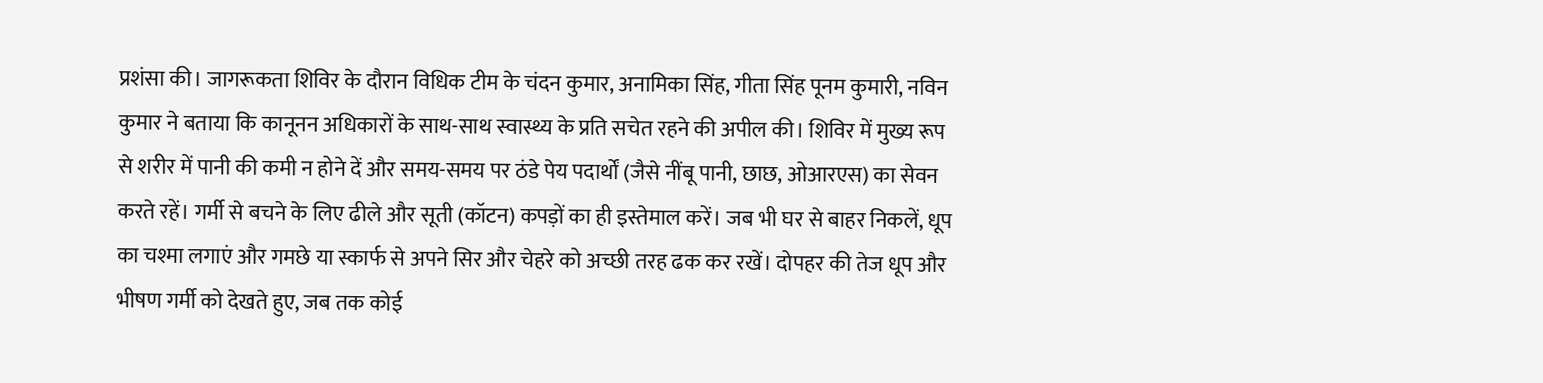प्रशंसा की। जागरूकता शिविर के दौरान विधिक टीम के चंदन कुमार, अनामिका सिंह, गीता सिंह पूनम कुमारी, नविन कुमार ने बताया कि कानूनन अधिकारों के साथ-साथ स्वास्थ्य के प्रति सचेत रहने की अपील की। शिविर में मुख्य रूप से शरीर में पानी की कमी न होने दें और समय-समय पर ठंडे पेय पदार्थों (जैसे नींबू पानी, छाछ, ओआरएस) का सेवन करते रहें। गर्मी से बचने के लिए ढीले और सूती (कॉटन) कपड़ों का ही इस्तेमाल करें। जब भी घर से बाहर निकलें, धूप का चश्मा लगाएं और गमछे या स्कार्फ से अपने सिर और चेहरे को अच्छी तरह ढक कर रखें। दोपहर की तेज धूप और भीषण गर्मी को देखते हुए, जब तक कोई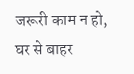जरूरी काम न हो, घर से बाहर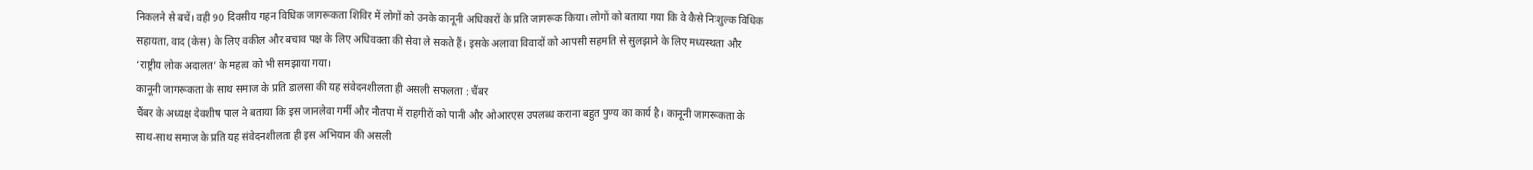निकलने से बचें। वही 90 दिवसीय गहन विधिक जागरूकता शिविर में लोगों को उनके कानूनी अधिकारों के प्रति जागरूक किया। लोगों को बताया गया कि वे कैसे निःशुल्क विधिक सहायता, वाद (केस) के लिए वकील और बचाव पक्ष के लिए अधिवक्ता की सेवा ले सकते हैं। इसके अलावा विवादों को आपसी सहमति से सुलझाने के लिए मध्यस्थता और ‘राष्ट्रीय लोक अदालत’ के महत्व को भी समझाया गया।
कानूनी जागरूकता के साथ समाज के प्रति डालसा की यह संवेदनशीलता ही असली सफलता : चैंबर
चैंबर के अध्यक्ष देवशीष पाल ने बताया कि इस जानलेवा गर्मी और नौतपा में राहगीरों को पानी और ओआरएस उपलब्ध कराना बहुत पुण्य का कार्य है। कानूनी जागरूकता के साथ-साथ समाज के प्रति यह संवेदनशीलता ही इस अभियान की असली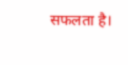सफलता है।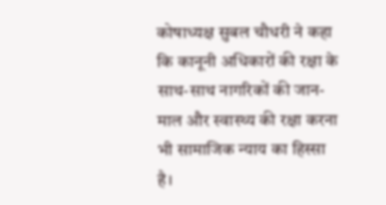कोषाध्यक्ष सुबल चौधरी ने कहा कि कानूनी अधिकारों की रक्षा के साथ-साथ नागरिकों की जान-माल और स्वास्थ्य की रक्षा करना भी सामाजिक न्याय का हिस्सा है।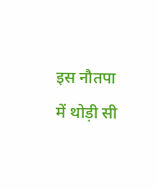इस नौतपा में थोड़ी सी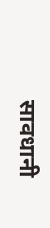सावधानी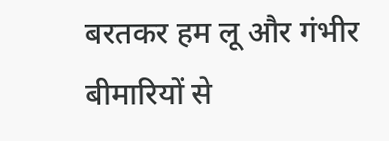बरतकर हम लू और गंभीर बीमारियों से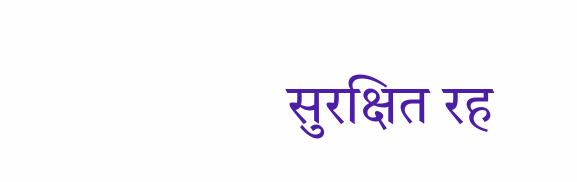सुरक्षित रह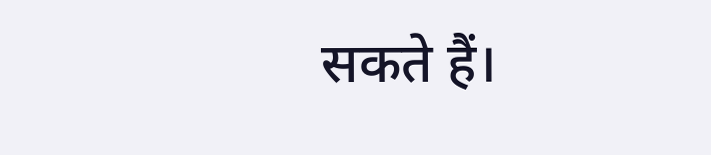सकते हैं।